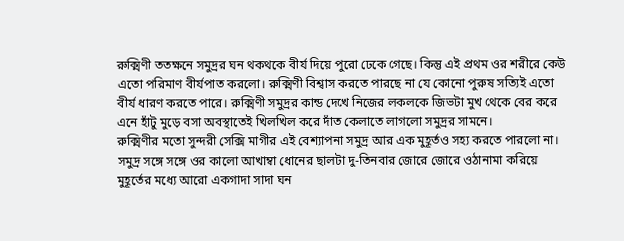রুক্মিণী ততক্ষনে সমুদ্রর ঘন থকথকে বীর্য দিয়ে পুরো ঢেকে গেছে। কিন্তু এই প্রথম ওর শরীরে কেউ এতো পরিমাণ বীর্যপাত করলো। রুক্মিণী বিশ্বাস করতে পারছে না যে কোনো পুরুষ সত্যিই এতো বীর্য ধারণ করতে পারে। রুক্মিণী সমুদ্রর কান্ড দেখে নিজের লকলকে জিভটা মুখ থেকে বের করে এনে হাঁটু মুড়ে বসা অবস্থাতেই খিলখিল করে দাঁত কেলাতে লাগলো সমুদ্রর সামনে।
রুক্মিণীর মতো সুন্দরী সেক্সি মাগীর এই বেশ্যাপনা সমুদ্র আর এক মুহূর্তও সহ্য করতে পারলো না। সমুদ্র সঙ্গে সঙ্গে ওর কালো আখাম্বা ধোনের ছালটা দু-তিনবার জোরে জোরে ওঠানামা করিয়ে মুহূর্তের মধ্যে আরো একগাদা সাদা ঘন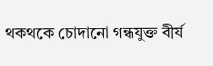থকথকে চোদানো গন্ধযুক্ত বীর্য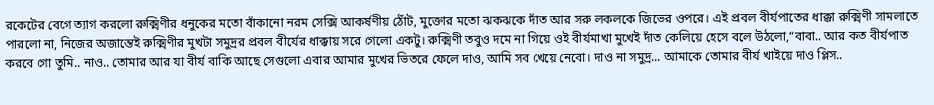রকেটের বেগে ত্যাগ করলো রুক্মিণীর ধনুকের মতো বাঁকানো নরম সেক্সি আকর্ষণীয় ঠোঁট, মুক্তোর মতো ঝকঝকে দাঁত আর সরু লকলকে জিভের ওপরে। এই প্রবল বীর্যপাতের ধাক্কা রুক্মিণী সামলাতে পারলো না, নিজের অজান্তেই রুক্মিণীর মুখটা সমুদ্রর প্রবল বীর্যের ধাক্কায় সরে গেলো একটু। রুক্মিণী তবুও দমে না গিয়ে ওই বীর্যমাখা মুখেই দাঁত কেলিয়ে হেসে বলে উঠলো,“বাবা.. আর কত বীর্যপাত করবে গো তুমি.. নাও.. তোমার আর যা বীর্য বাকি আছে সেগুলো এবার আমার মুখের ভিতরে ফেলে দাও, আমি সব খেয়ে নেবো। দাও না সমুদ্র... আমাকে তোমার বীর্য খাইয়ে দাও প্লিস..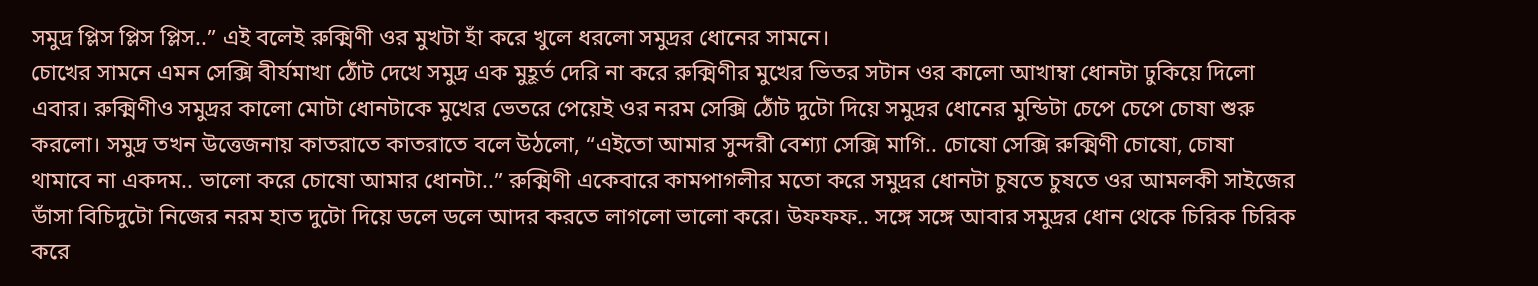সমুদ্র প্লিস প্লিস প্লিস..” এই বলেই রুক্মিণী ওর মুখটা হাঁ করে খুলে ধরলো সমুদ্রর ধোনের সামনে।
চোখের সামনে এমন সেক্সি বীর্যমাখা ঠোঁট দেখে সমুদ্র এক মুহূর্ত দেরি না করে রুক্মিণীর মুখের ভিতর সটান ওর কালো আখাম্বা ধোনটা ঢুকিয়ে দিলো এবার। রুক্মিণীও সমুদ্রর কালো মোটা ধোনটাকে মুখের ভেতরে পেয়েই ওর নরম সেক্সি ঠোঁট দুটো দিয়ে সমুদ্রর ধোনের মুন্ডিটা চেপে চেপে চোষা শুরু করলো। সমুদ্র তখন উত্তেজনায় কাতরাতে কাতরাতে বলে উঠলো, “এইতো আমার সুন্দরী বেশ্যা সেক্সি মাগি.. চোষো সেক্সি রুক্মিণী চোষো, চোষা থামাবে না একদম.. ভালো করে চোষো আমার ধোনটা..” রুক্মিণী একেবারে কামপাগলীর মতো করে সমুদ্রর ধোনটা চুষতে চুষতে ওর আমলকী সাইজের ডাঁসা বিচিদুটো নিজের নরম হাত দুটো দিয়ে ডলে ডলে আদর করতে লাগলো ভালো করে। উফফফ.. সঙ্গে সঙ্গে আবার সমুদ্রর ধোন থেকে চিরিক চিরিক করে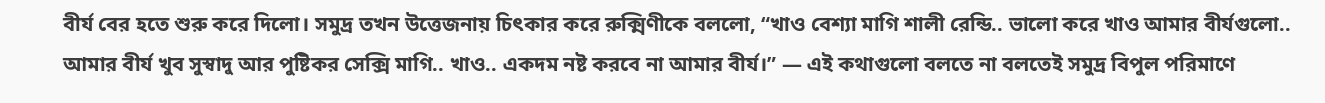বীর্য বের হতে শুরু করে দিলো। সমুদ্র তখন উত্তেজনায় চিৎকার করে রুক্মিণীকে বললো, “খাও বেশ্যা মাগি শালী রেন্ডি.. ভালো করে খাও আমার বীর্যগুলো.. আমার বীর্য খুব সুস্বাদু আর পুষ্টিকর সেক্সি মাগি.. খাও.. একদম নষ্ট করবে না আমার বীর্য।” — এই কথাগুলো বলতে না বলতেই সমুদ্র বিপুল পরিমাণে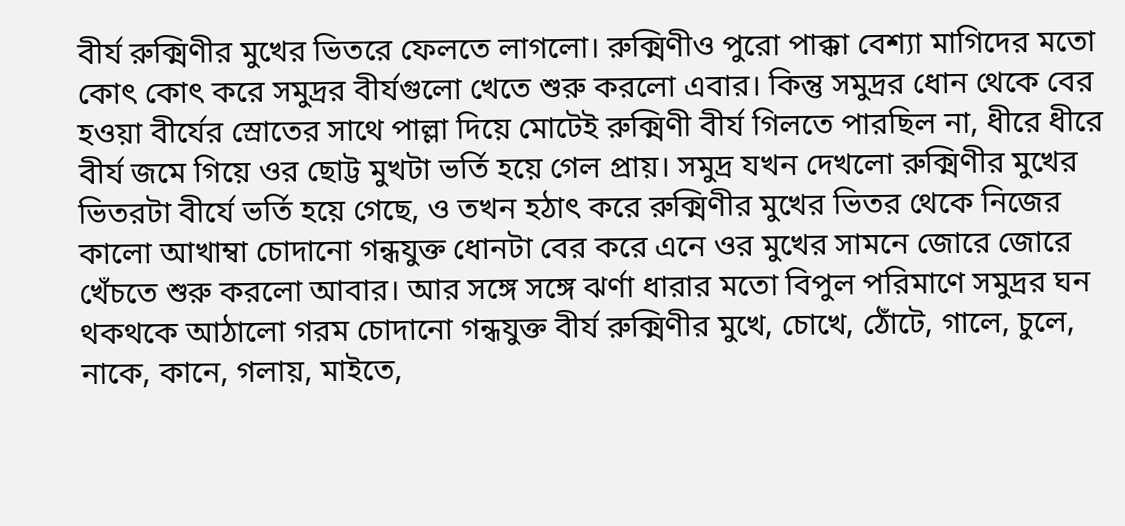বীর্য রুক্মিণীর মুখের ভিতরে ফেলতে লাগলো। রুক্মিণীও পুরো পাক্কা বেশ্যা মাগিদের মতো কোৎ কোৎ করে সমুদ্রর বীর্যগুলো খেতে শুরু করলো এবার। কিন্তু সমুদ্রর ধোন থেকে বের হওয়া বীর্যের স্রোতের সাথে পাল্লা দিয়ে মোটেই রুক্মিণী বীর্য গিলতে পারছিল না, ধীরে ধীরে বীর্য জমে গিয়ে ওর ছোট্ট মুখটা ভর্তি হয়ে গেল প্রায়। সমুদ্র যখন দেখলো রুক্মিণীর মুখের ভিতরটা বীর্যে ভর্তি হয়ে গেছে, ও তখন হঠাৎ করে রুক্মিণীর মুখের ভিতর থেকে নিজের কালো আখাম্বা চোদানো গন্ধযুক্ত ধোনটা বের করে এনে ওর মুখের সামনে জোরে জোরে খেঁচতে শুরু করলো আবার। আর সঙ্গে সঙ্গে ঝর্ণা ধারার মতো বিপুল পরিমাণে সমুদ্রর ঘন থকথকে আঠালো গরম চোদানো গন্ধযুক্ত বীর্য রুক্মিণীর মুখে, চোখে, ঠোঁটে, গালে, চুলে, নাকে, কানে, গলায়, মাইতে,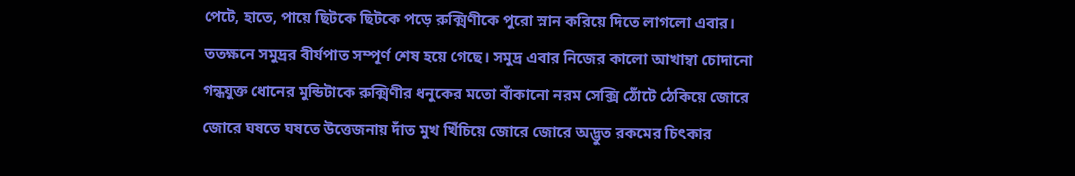পেটে, হাতে, পায়ে ছিটকে ছিটকে পড়ে রুক্মিণীকে পুরো স্নান করিয়ে দিতে লাগলো এবার।
ততক্ষনে সমুদ্রর বীর্যপাত সম্পূর্ণ শেষ হয়ে গেছে। সমুদ্র এবার নিজের কালো আখাম্বা চোদানো গন্ধযুক্ত ধোনের মুন্ডিটাকে রুক্মিণীর ধনুকের মতো বাঁকানো নরম সেক্সি ঠোঁটে ঠেকিয়ে জোরে জোরে ঘষতে ঘষতে উত্তেজনায় দাঁত মুখ খিঁচিয়ে জোরে জোরে অদ্ভুত রকমের চিৎকার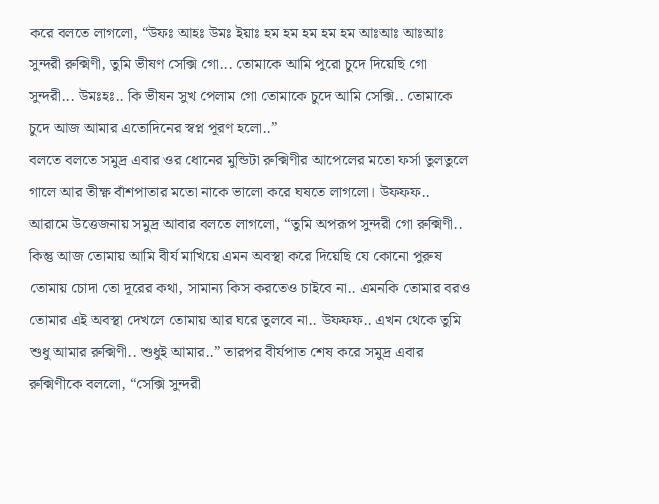করে বলতে লাগলো, “উফঃ আহঃ উমঃ ইয়াঃ হম হম হম হম হম আঃআঃ আঃআঃ সুন্দরী রুক্মিণী, তুমি ভীষণ সেক্সি গো... তোমাকে আমি পুরো চুদে দিয়েছি গো সুন্দরী... উমঃহঃ.. কি ভীষন সুখ পেলাম গো তোমাকে চুদে আমি সেক্সি.. তোমাকে চুদে আজ আমার এতোদিনের স্বপ্ন পূরণ হলো..”
বলতে বলতে সমুদ্র এবার ওর ধোনের মুন্ডিটা রুক্মিণীর আপেলের মতো ফর্সা তুলতুলে গালে আর তীক্ষ্ণ বাঁশপাতার মতো নাকে ভালো করে ঘষতে লাগলো। উফফফ.. আরামে উত্তেজনায় সমুদ্র আবার বলতে লাগলো, “তুমি অপরূপ সুন্দরী গো রুক্মিণী.. কিন্তু আজ তোমায় আমি বীর্য মাখিয়ে এমন অবস্থা করে দিয়েছি যে কোনো পুরুষ তোমায় চোদা তো দূরের কথা, সামান্য কিস করতেও চাইবে না.. এমনকি তোমার বরও তোমার এই অবস্থা দেখলে তোমায় আর ঘরে তুলবে না.. উফফফ.. এখন থেকে তুমি শুধু আমার রুক্মিণী.. শুধুই আমার..” তারপর বীর্যপাত শেষ করে সমুদ্র এবার রুক্মিণীকে বললো, “সেক্সি সুন্দরী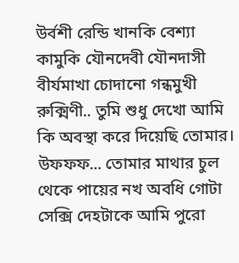উর্বশী রেন্ডি খানকি বেশ্যা কামুকি যৌনদেবী যৌনদাসী বীর্যমাখা চোদানো গন্ধমুখী রুক্মিণী.. তুমি শুধু দেখো আমি কি অবস্থা করে দিয়েছি তোমার। উফফফ... তোমার মাথার চুল থেকে পায়ের নখ অবধি গোটা সেক্সি দেহটাকে আমি পুরো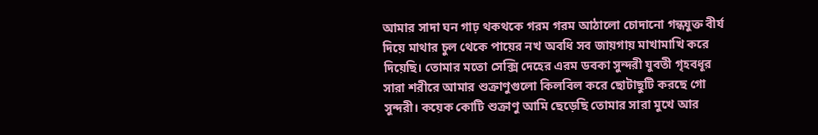আমার সাদা ঘন গাঢ় থকথকে গরম গরম আঠালো চোদানো গন্ধযুক্ত বীর্য দিয়ে মাথার চুল থেকে পায়ের নখ অবধি সব জায়গায় মাখামাখি করে দিয়েছি। তোমার মতো সেক্সি দেহের এরম ডবকা সুন্দরী যুবতী গৃহবধূর সারা শরীরে আমার শুক্রাণুগুলো কিলবিল করে ছোটাছুটি করছে গো সুন্দরী। কয়েক কোটি শুক্রাণু আমি ছেড়েছি তোমার সারা মুখে আর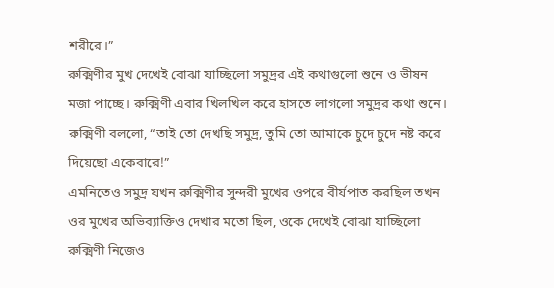শরীরে।”
রুক্মিণীর মুখ দেখেই বোঝা যাচ্ছিলো সমুদ্রর এই কথাগুলো শুনে ও ভীষন মজা পাচ্ছে। রুক্মিণী এবার খিলখিল করে হাসতে লাগলো সমুদ্রর কথা শুনে। রুক্মিণী বললো, “তাই তো দেখছি সমুদ্র, তুমি তো আমাকে চুদে চুদে নষ্ট করে দিয়েছো একেবারে!”
এমনিতেও সমুদ্র যখন রুক্মিণীর সুন্দরী মুখের ওপরে বীর্যপাত করছিল তখন ওর মুখের অভিব্যাক্তিও দেখার মতো ছিল, ওকে দেখেই বোঝা যাচ্ছিলো রুক্মিণী নিজেও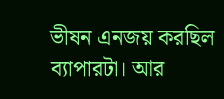ভীষন এনজয় করছিল ব্যাপারটা। আর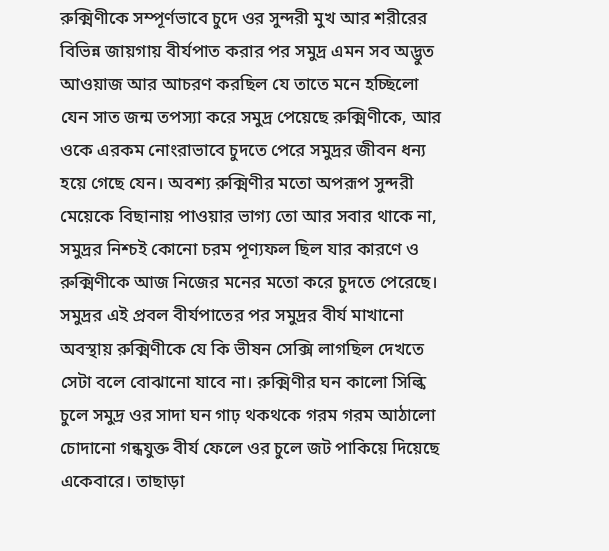রুক্মিণীকে সম্পূর্ণভাবে চুদে ওর সুন্দরী মুখ আর শরীরের বিভিন্ন জায়গায় বীর্যপাত করার পর সমুদ্র এমন সব অদ্ভুত আওয়াজ আর আচরণ করছিল যে তাতে মনে হচ্ছিলো যেন সাত জন্ম তপস্যা করে সমুদ্র পেয়েছে রুক্মিণীকে, আর ওকে এরকম নোংরাভাবে চুদতে পেরে সমুদ্রর জীবন ধন্য হয়ে গেছে যেন। অবশ্য রুক্মিণীর মতো অপরূপ সুন্দরী মেয়েকে বিছানায় পাওয়ার ভাগ্য তো আর সবার থাকে না, সমুদ্রর নিশ্চই কোনো চরম পূণ্যফল ছিল যার কারণে ও রুক্মিণীকে আজ নিজের মনের মতো করে চুদতে পেরেছে।
সমুদ্রর এই প্রবল বীর্যপাতের পর সমুদ্রর বীর্য মাখানো অবস্থায় রুক্মিণীকে যে কি ভীষন সেক্সি লাগছিল দেখতে সেটা বলে বোঝানো যাবে না। রুক্মিণীর ঘন কালো সিল্কি চুলে সমুদ্র ওর সাদা ঘন গাঢ় থকথকে গরম গরম আঠালো চোদানো গন্ধযুক্ত বীর্য ফেলে ওর চুলে জট পাকিয়ে দিয়েছে একেবারে। তাছাড়া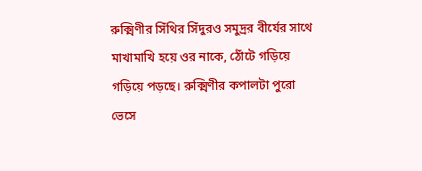রুক্মিণীর সিঁথির সিঁদুরও সমুদ্রর বীর্যের সাথে মাখামাখি হয়ে ওর নাকে, ঠোঁটে গড়িয়ে গড়িয়ে পড়ছে। রুক্মিণীর কপালটা পুরো ভেসে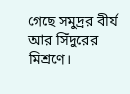গেছে সমুদ্রর বীর্য আর সিঁদুরের মিশ্রণে।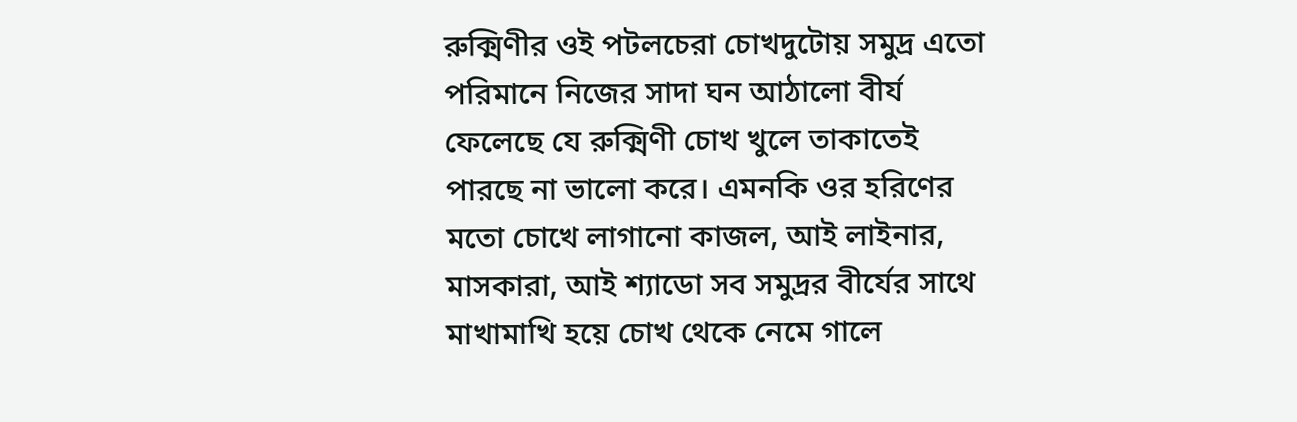রুক্মিণীর ওই পটলচেরা চোখদুটোয় সমুদ্র এতো পরিমানে নিজের সাদা ঘন আঠালো বীর্য ফেলেছে যে রুক্মিণী চোখ খুলে তাকাতেই পারছে না ভালো করে। এমনকি ওর হরিণের মতো চোখে লাগানো কাজল, আই লাইনার, মাসকারা, আই শ্যাডো সব সমুদ্রর বীর্যের সাথে মাখামাখি হয়ে চোখ থেকে নেমে গালে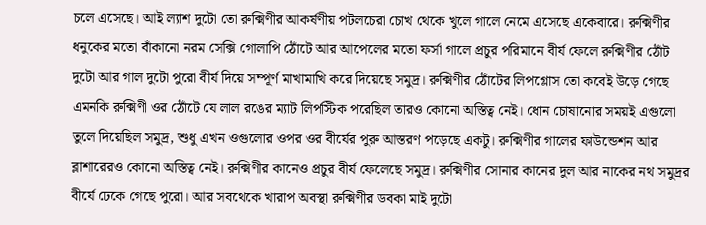চলে এসেছে। আই ল্যাশ দুটো তো রুক্মিণীর আকর্ষণীয় পটলচেরা চোখ থেকে খুলে গালে নেমে এসেছে একেবারে। রুক্মিণীর ধনুকের মতো বাঁকানো নরম সেক্সি গোলাপি ঠোঁটে আর আপেলের মতো ফর্সা গালে প্রচুর পরিমানে বীর্য ফেলে রুক্মিণীর ঠোঁট দুটো আর গাল দুটো পুরো বীর্য দিয়ে সম্পূর্ণ মাখামাখি করে দিয়েছে সমুদ্র। রুক্মিণীর ঠোঁটের লিপগ্লোস তো কবেই উড়ে গেছে এমনকি রুক্মিণী ওর ঠোঁটে যে লাল রঙের ম্যাট লিপস্টিক পরেছিল তারও কোনো অস্তিত্ব নেই। ধোন চোষানোর সময়ই এগুলো তুলে দিয়েছিল সমুদ্র, শুধু এখন ওগুলোর ওপর ওর বীর্যের পুরু আস্তরণ পড়েছে একটু। রুক্মিণীর গালের ফাউন্ডেশন আর ব্লাশারেরও কোনো অস্তিত্ব নেই। রুক্মিণীর কানেও প্রচুর বীর্য ফেলেছে সমুদ্র। রুক্মিণীর সোনার কানের দুল আর নাকের নথ সমুদ্রর বীর্যে ঢেকে গেছে পুরো। আর সবথেকে খারাপ অবস্থা রুক্মিণীর ডবকা মাই দুটো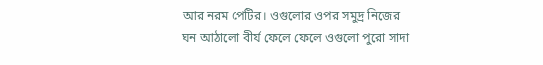আর নরম পেটির। ওগুলোর ওপর সমুদ্র নিজের ঘন আঠালো বীর্য ফেলে ফেলে ওগুলো পুরো সাদা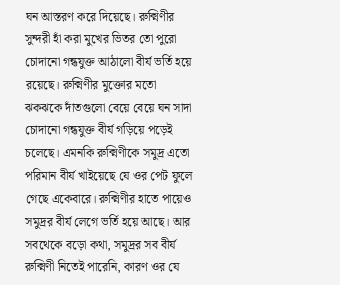ঘন আস্তরণ করে দিয়েছে। রুক্মিণীর সুন্দরী হাঁ করা মুখের ভিতর তো পুরো চোদানো গন্ধযুক্ত আঠালো বীর্য ভর্তি হয়ে রয়েছে। রুক্মিণীর মুক্তোর মতো ঝকঝকে দাঁতগুলো বেয়ে বেয়ে ঘন সাদা চোদানো গন্ধযুক্ত বীর্য গড়িয়ে পড়েই চলেছে। এমনকি রুক্মিণীকে সমুদ্র এতো পরিমান বীর্য খাইয়েছে যে ওর পেট ফুলে গেছে একেবারে। রুক্মিণীর হাতে পায়েও সমুদ্রর বীর্য লেগে ভর্তি হয়ে আছে। আর সবথেকে বড়ো কথা, সমুদ্রর সব বীর্য রুক্মিণী নিতেই পারেনি, কারণ ওর যে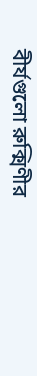বীর্যগুলো রুক্মিণীর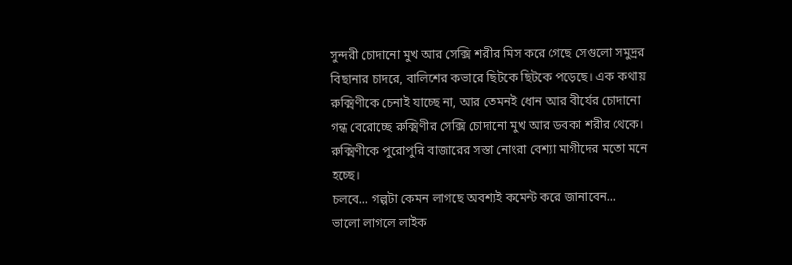সুন্দরী চোদানো মুখ আর সেক্সি শরীর মিস করে গেছে সেগুলো সমুদ্রর বিছানার চাদরে, বালিশের কভারে ছিটকে ছিটকে পড়েছে। এক কথায় রুক্মিণীকে চেনাই যাচ্ছে না, আর তেমনই ধোন আর বীর্যের চোদানো গন্ধ বেরোচ্ছে রুক্মিণীর সেক্সি চোদানো মুখ আর ডবকা শরীর থেকে। রুক্মিণীকে পুরোপুরি বাজারের সস্তা নোংরা বেশ্যা মাগীদের মতো মনে হচ্ছে।
চলবে... গল্পটা কেমন লাগছে অবশ্যই কমেন্ট করে জানাবেন...
ভালো লাগলে লাইক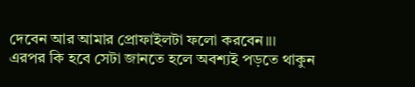দেবেন আর আমার প্রোফাইলটা ফলো করবেন।।।
এরপর কি হবে সেটা জানতে হলে অবশ্যই পড়তে থাকুন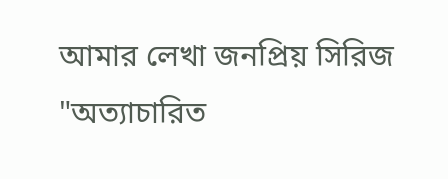আমার লেখা জনপ্রিয় সিরিজ "অত্যাচারিত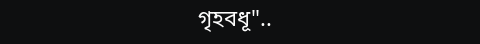গৃহবধূ"..